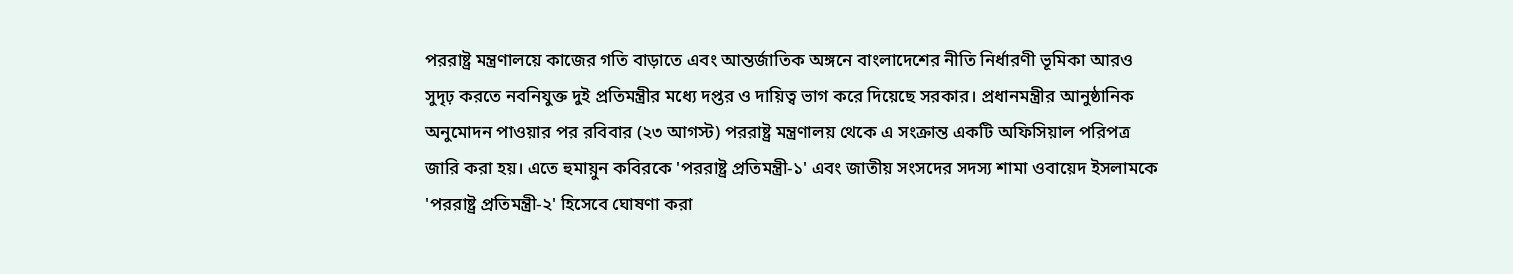পররাষ্ট্র মন্ত্রণালয়ে কাজের গতি বাড়াতে এবং আন্তর্জাতিক অঙ্গনে বাংলাদেশের নীতি নির্ধারণী ভূমিকা আরও সুদৃঢ় করতে নবনিযুক্ত দুই প্রতিমন্ত্রীর মধ্যে দপ্তর ও দায়িত্ব ভাগ করে দিয়েছে সরকার। প্রধানমন্ত্রীর আনুষ্ঠানিক অনুমোদন পাওয়ার পর রবিবার (২৩ আগস্ট) পররাষ্ট্র মন্ত্রণালয় থেকে এ সংক্রান্ত একটি অফিসিয়াল পরিপত্র জারি করা হয়। এতে হুমায়ুন কবিরকে 'পররাষ্ট্র প্রতিমন্ত্রী-১' এবং জাতীয় সংসদের সদস্য শামা ওবায়েদ ইসলামকে 'পররাষ্ট্র প্রতিমন্ত্রী-২' হিসেবে ঘোষণা করা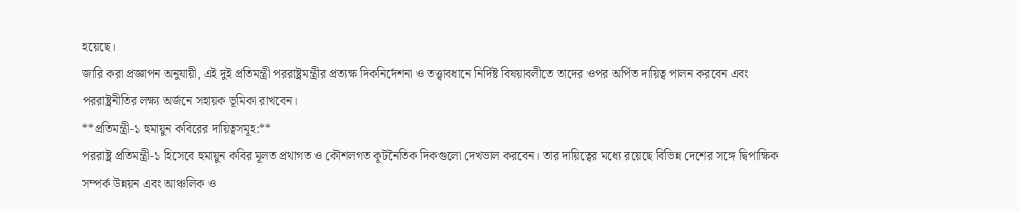হয়েছে।
জারি করা প্রজ্ঞাপন অনুযায়ী, এই দুই প্রতিমন্ত্রী পররাষ্ট্রমন্ত্রীর প্রত্যক্ষ দিকনির্দেশনা ও তত্ত্বাবধানে নির্দিষ্ট বিষয়াবলীতে তাদের ওপর অর্পিত দায়িত্ব পালন করবেন এবং পররাষ্ট্রনীতির লক্ষ্য অর্জনে সহায়ক ভূমিকা রাখবেন।
**প্রতিমন্ত্রী-১ হুমায়ুন কবিরের দায়িত্বসমূহ:**
পররাষ্ট্র প্রতিমন্ত্রী-১ হিসেবে হুমায়ুন কবির মূলত প্রথাগত ও কৌশলগত কূটনৈতিক দিকগুলো দেখভাল করবেন। তার দায়িত্বের মধ্যে রয়েছে বিভিন্ন দেশের সঙ্গে দ্বিপাক্ষিক সম্পর্ক উন্নয়ন এবং আঞ্চলিক ও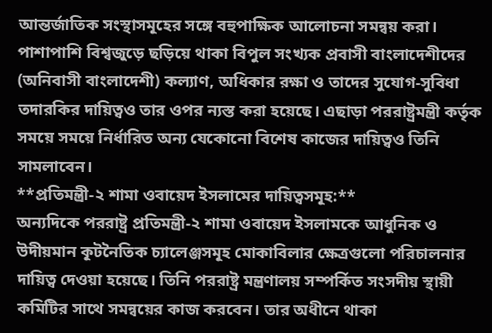আন্তর্জাতিক সংস্থাসমূহের সঙ্গে বহুপাক্ষিক আলোচনা সমন্বয় করা। পাশাপাশি বিশ্বজুড়ে ছড়িয়ে থাকা বিপুল সংখ্যক প্রবাসী বাংলাদেশীদের (অনিবাসী বাংলাদেশী) কল্যাণ, অধিকার রক্ষা ও তাদের সুযোগ-সুবিধা তদারকির দায়িত্বও তার ওপর ন্যস্ত করা হয়েছে। এছাড়া পররাষ্ট্রমন্ত্রী কর্তৃক সময়ে সময়ে নির্ধারিত অন্য যেকোনো বিশেষ কাজের দায়িত্বও তিনি সামলাবেন।
**প্রতিমন্ত্রী-২ শামা ওবায়েদ ইসলামের দায়িত্বসমূহ:**
অন্যদিকে পররাষ্ট্র প্রতিমন্ত্রী-২ শামা ওবায়েদ ইসলামকে আধুনিক ও উদীয়মান কূটনৈতিক চ্যালেঞ্জসমূহ মোকাবিলার ক্ষেত্রগুলো পরিচালনার দায়িত্ব দেওয়া হয়েছে। তিনি পররাষ্ট্র মন্ত্রণালয় সম্পর্কিত সংসদীয় স্থায়ী কমিটির সাথে সমন্বয়ের কাজ করবেন। তার অধীনে থাকা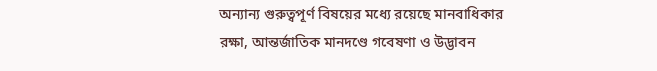অন্যান্য গুরুত্বপূর্ণ বিষয়ের মধ্যে রয়েছে মানবাধিকার রক্ষা, আন্তর্জাতিক মানদণ্ডে গবেষণা ও উদ্ভাবন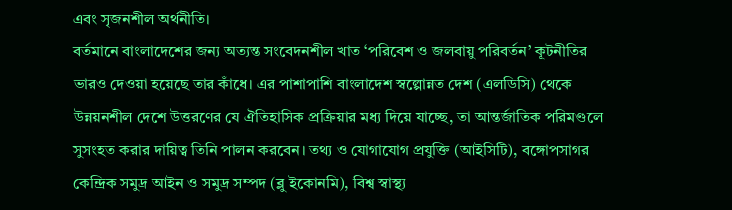এবং সৃজনশীল অর্থনীতি।
বর্তমানে বাংলাদেশের জন্য অত্যন্ত সংবেদনশীল খাত ‘পরিবেশ ও জলবায়ু পরিবর্তন’ কূটনীতির ভারও দেওয়া হয়েছে তার কাঁধে। এর পাশাপাশি বাংলাদেশ স্বল্পোন্নত দেশ (এলডিসি) থেকে উন্নয়নশীল দেশে উত্তরণের যে ঐতিহাসিক প্রক্রিয়ার মধ্য দিয়ে যাচ্ছে, তা আন্তর্জাতিক পরিমণ্ডলে সুসংহত করার দায়িত্ব তিনি পালন করবেন। তথ্য ও যোগাযোগ প্রযুক্তি (আইসিটি), বঙ্গোপসাগর কেন্দ্রিক সমুদ্র আইন ও সমুদ্র সম্পদ (ব্লু ইকোনমি), বিশ্ব স্বাস্থ্য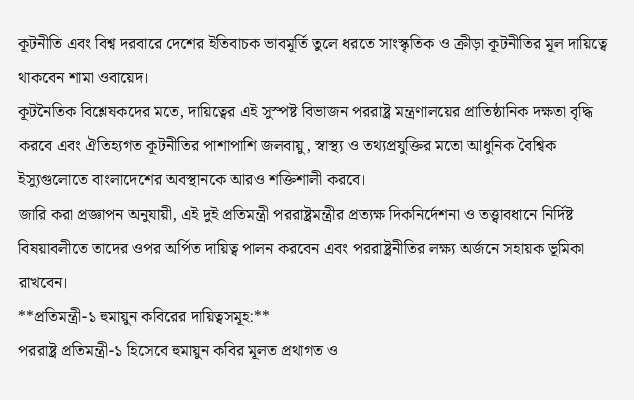কূটনীতি এবং বিশ্ব দরবারে দেশের ইতিবাচক ভাবমূর্তি তুলে ধরতে সাংস্কৃতিক ও ক্রীড়া কূটনীতির মূল দায়িত্বে থাকবেন শামা ওবায়েদ।
কূটনৈতিক বিশ্লেষকদের মতে, দায়িত্বের এই সুস্পষ্ট বিভাজন পররাষ্ট্র মন্ত্রণালয়ের প্রাতিষ্ঠানিক দক্ষতা বৃদ্ধি করবে এবং ঐতিহ্যগত কূটনীতির পাশাপাশি জলবায়ু, স্বাস্থ্য ও তথ্যপ্রযুক্তির মতো আধুনিক বৈশ্বিক ইস্যুগুলোতে বাংলাদেশের অবস্থানকে আরও শক্তিশালী করবে।
জারি করা প্রজ্ঞাপন অনুযায়ী, এই দুই প্রতিমন্ত্রী পররাষ্ট্রমন্ত্রীর প্রত্যক্ষ দিকনির্দেশনা ও তত্ত্বাবধানে নির্দিষ্ট বিষয়াবলীতে তাদের ওপর অর্পিত দায়িত্ব পালন করবেন এবং পররাষ্ট্রনীতির লক্ষ্য অর্জনে সহায়ক ভূমিকা রাখবেন।
**প্রতিমন্ত্রী-১ হুমায়ুন কবিরের দায়িত্বসমূহ:**
পররাষ্ট্র প্রতিমন্ত্রী-১ হিসেবে হুমায়ুন কবির মূলত প্রথাগত ও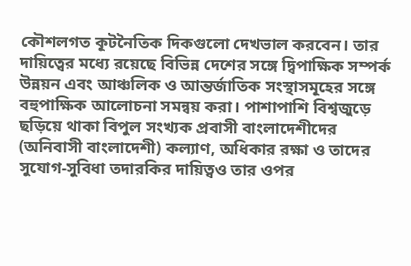কৌশলগত কূটনৈতিক দিকগুলো দেখভাল করবেন। তার দায়িত্বের মধ্যে রয়েছে বিভিন্ন দেশের সঙ্গে দ্বিপাক্ষিক সম্পর্ক উন্নয়ন এবং আঞ্চলিক ও আন্তর্জাতিক সংস্থাসমূহের সঙ্গে বহুপাক্ষিক আলোচনা সমন্বয় করা। পাশাপাশি বিশ্বজুড়ে ছড়িয়ে থাকা বিপুল সংখ্যক প্রবাসী বাংলাদেশীদের (অনিবাসী বাংলাদেশী) কল্যাণ, অধিকার রক্ষা ও তাদের সুযোগ-সুবিধা তদারকির দায়িত্বও তার ওপর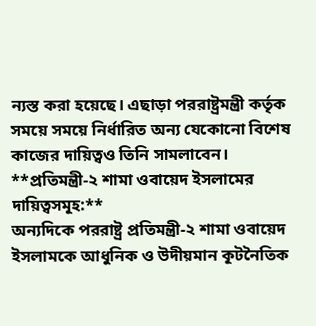ন্যস্ত করা হয়েছে। এছাড়া পররাষ্ট্রমন্ত্রী কর্তৃক সময়ে সময়ে নির্ধারিত অন্য যেকোনো বিশেষ কাজের দায়িত্বও তিনি সামলাবেন।
**প্রতিমন্ত্রী-২ শামা ওবায়েদ ইসলামের দায়িত্বসমূহ:**
অন্যদিকে পররাষ্ট্র প্রতিমন্ত্রী-২ শামা ওবায়েদ ইসলামকে আধুনিক ও উদীয়মান কূটনৈতিক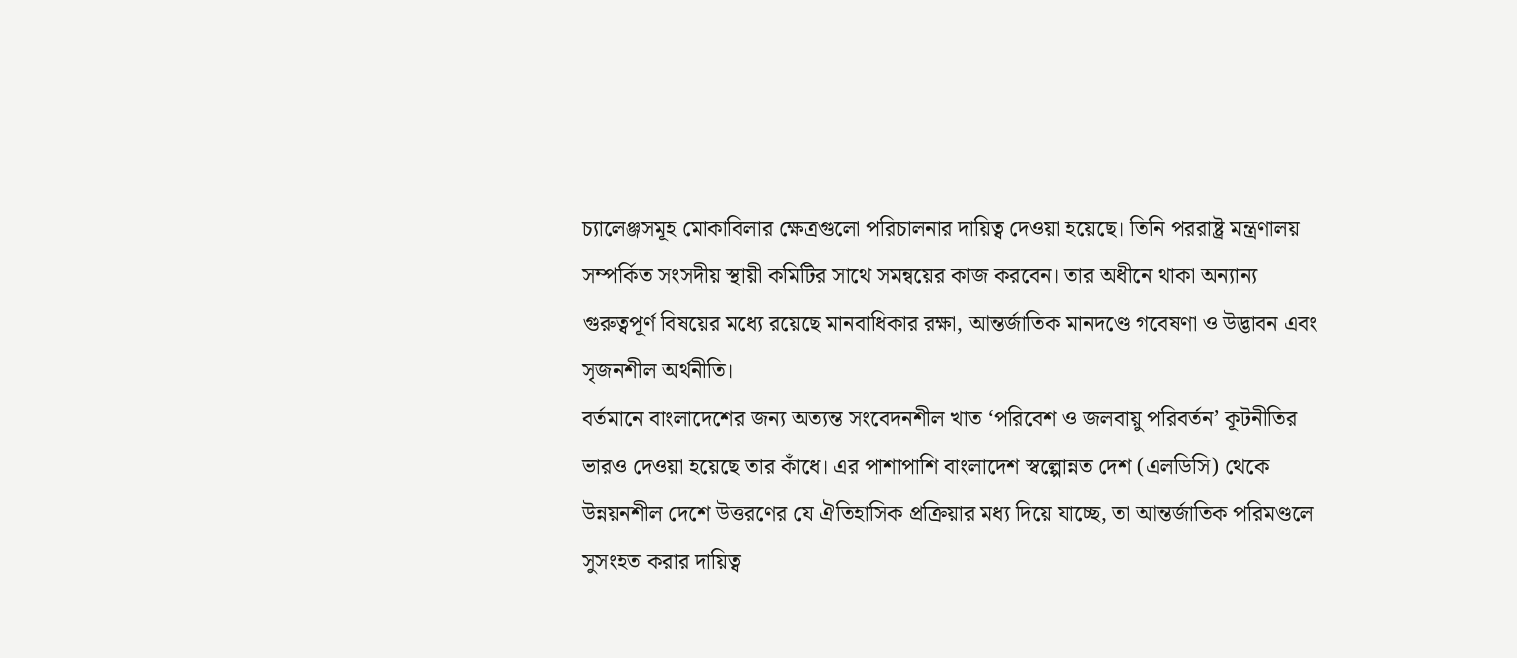চ্যালেঞ্জসমূহ মোকাবিলার ক্ষেত্রগুলো পরিচালনার দায়িত্ব দেওয়া হয়েছে। তিনি পররাষ্ট্র মন্ত্রণালয় সম্পর্কিত সংসদীয় স্থায়ী কমিটির সাথে সমন্বয়ের কাজ করবেন। তার অধীনে থাকা অন্যান্য গুরুত্বপূর্ণ বিষয়ের মধ্যে রয়েছে মানবাধিকার রক্ষা, আন্তর্জাতিক মানদণ্ডে গবেষণা ও উদ্ভাবন এবং সৃজনশীল অর্থনীতি।
বর্তমানে বাংলাদেশের জন্য অত্যন্ত সংবেদনশীল খাত ‘পরিবেশ ও জলবায়ু পরিবর্তন’ কূটনীতির ভারও দেওয়া হয়েছে তার কাঁধে। এর পাশাপাশি বাংলাদেশ স্বল্পোন্নত দেশ (এলডিসি) থেকে উন্নয়নশীল দেশে উত্তরণের যে ঐতিহাসিক প্রক্রিয়ার মধ্য দিয়ে যাচ্ছে, তা আন্তর্জাতিক পরিমণ্ডলে সুসংহত করার দায়িত্ব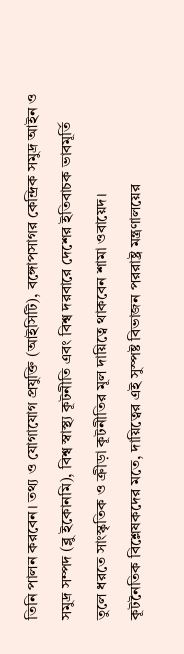তিনি পালন করবেন। তথ্য ও যোগাযোগ প্রযুক্তি (আইসিটি), বঙ্গোপসাগর কেন্দ্রিক সমুদ্র আইন ও সমুদ্র সম্পদ (ব্লু ইকোনমি), বিশ্ব স্বাস্থ্য কূটনীতি এবং বিশ্ব দরবারে দেশের ইতিবাচক ভাবমূর্তি তুলে ধরতে সাংস্কৃতিক ও ক্রীড়া কূটনীতির মূল দায়িত্বে থাকবেন শামা ওবায়েদ।
কূটনৈতিক বিশ্লেষকদের মতে, দায়িত্বের এই সুস্পষ্ট বিভাজন পররাষ্ট্র মন্ত্রণালয়ের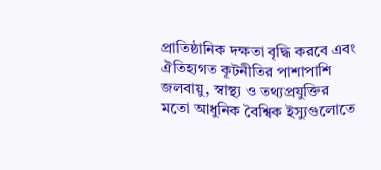প্রাতিষ্ঠানিক দক্ষতা বৃদ্ধি করবে এবং ঐতিহ্যগত কূটনীতির পাশাপাশি জলবায়ু, স্বাস্থ্য ও তথ্যপ্রযুক্তির মতো আধুনিক বৈশ্বিক ইস্যুগুলোতে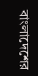বাংলাদেশের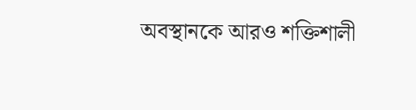অবস্থানকে আরও শক্তিশালী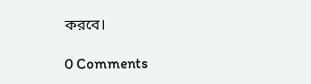করবে।

0 Comments